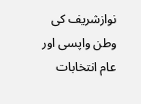نوازشریف کی وطن واپسی اور عام انتخابات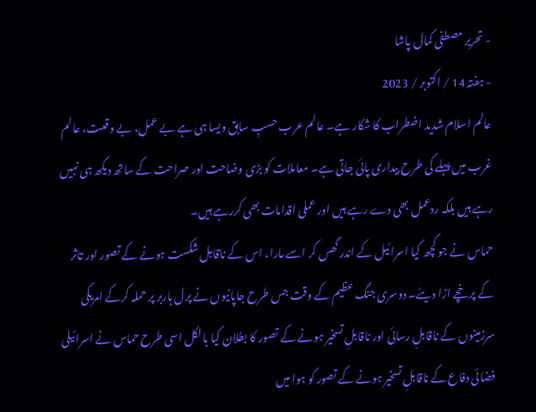- تحریر مصطفی کمال پاشا
- ہفتہ 14 / اکتوبر / 2023
عالم اسلام شدید اضطراب کا شکار ہے۔ عالم عرب حسبِ سابق ویسا ہی ہے بے عمل، بے وقعت، عالم غرب میں پہلے کی طرح بیداری پائی جاتی ہے۔ معاملات کو بڑی وضاحت اور صراحت کے ساتھ دیکھ ہی نہیں رہے ہیں بلکہ ردعمل بھی دے رہے ہیں اور عملی اقدامات بھی کررہے ہیں۔
حماس نے جو کچھ کیا اسرائیل کے اندر گھس کر اسے مارا، اس کے ناقابل شکست ہونے کے تصور اور تاثر کے پرخچے اڑا دیئے۔ دوسری جنگ عظیم کے وقت جس طرح جاپانیوں نے پرل ہاربر پر حملہ کرکے امریکی سرزمینوں کے ناقابلِ رسائی اور ناقابلِ تسخیر ہونے کے تصور کا بطلان کیا بالکل اسی طرح حماس نے اسرائیلی فضائی دفاع کے ناقابلِ تسخیر ہونے کے تصور کو ہوا میں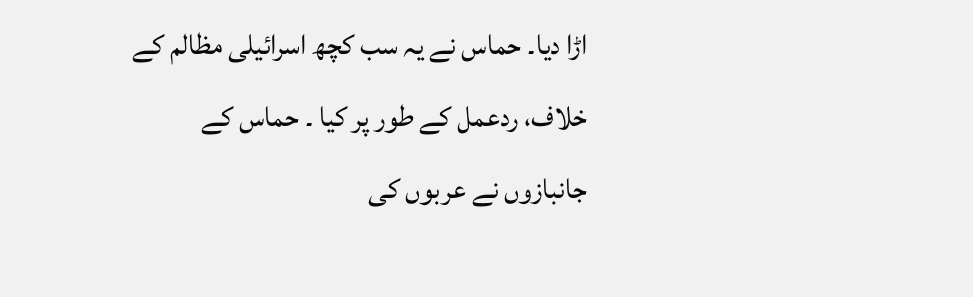اڑا دیا۔ حماس نے یہ سب کچھ اسرائیلی مظالم کے خلاف، ردعمل کے طور پر کیا ۔ حماس کے جانبازوں نے عربوں کی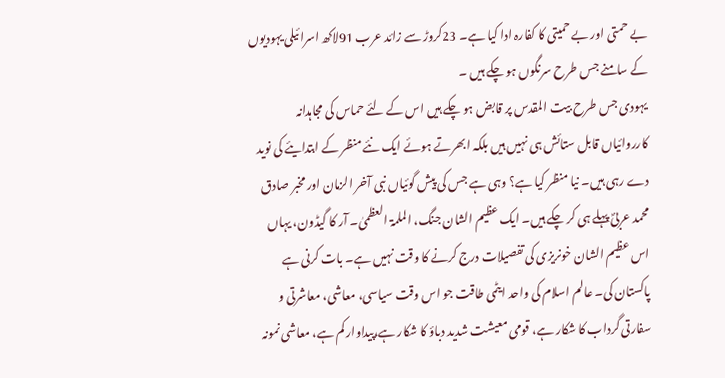بے حمتی اور بے حمیتی کا کفارہ ادا کیا ہے۔ 23کروڑ سے زائد عرب 91لاکھ اسرائیلی یہودیوں کے سامنے جس طرح سرنگوں ہو چکے ہیں ۔
یہودی جس طرح بیت المقدس پر قابض ہو چکے ہیں اس کے لئے حماس کی مجاہدانہ کارروائیاں قابل ستائش ہی نہیں ہیں بلکہ ابھرتے ہوئے ایک نئے منظر کے ابتدایئے کی نوید دے رہی ہیں۔ نیا منظر کیا ہے؟ وہی ہے جس کی پیش گوئیاں نبی آخر الزمان اور مخبر صادق محمد عربیؐ پہلے ہی کر چکے ہیں۔ ایک عظیم الشان جنگ، الملمۃ العظمیٰ۔ آر کا گیڈون، یہاں اس عظیم الشان خونریزی کی تفصیلات درج کرنے کا وقت نہیں ہے۔ بات کرنی ہے پاکستان کی۔ عالم اسلام کی واحد ایٹمی طاقت جو اس وقت سیاسی، معاشی، معاشرتی و سفارتی گرداب کا شکار ہے، قومی معیشت شدید دباؤ کا شکار ہے،پیداوار کم ہے، معاشی نمونہ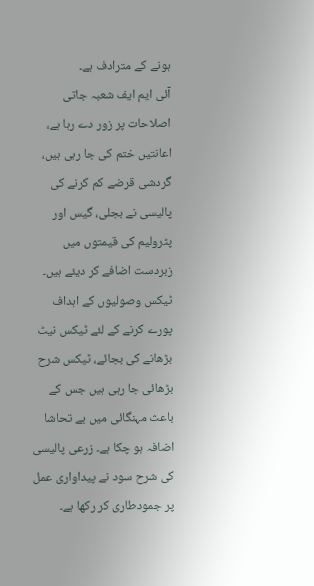ہونے کے مترادف ہے۔
آئی ایم ایف شعبہ جاتی اصلاحات پر زور دے رہا ہے، اعانتیں ختم کی جا رہی ہیں، گردشی قرضے کم کرنے کی پالیسی نے بجلی، گیس اور پٹرولیم کی قیمتوں میں زبردست اضافے کر دیئے ہیں۔ ٹیکس وصولیوں کے اہداف پورے کرنے کے لئے ٹیکس نیٹ بڑھانے کی بجائے، ٹیکس شرح بڑھائی جا رہی ہیں جس کے باعث مہنگائی میں بے تحاشا اضافہ ہو چکا ہے۔ زرعی پالیسی کی شرح سود نے پیداواری عمل پر جمودطاری کر رکھا ہے۔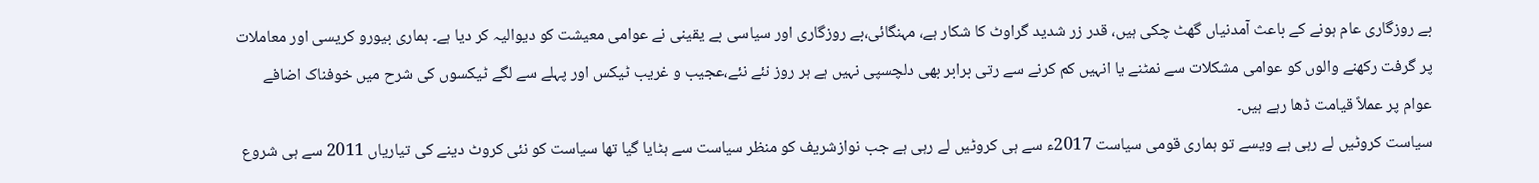بے روزگاری عام ہونے کے باعث آمدنیاں گھٹ چکی ہیں، قدر زر شدید گراوٹ کا شکار ہے، مہنگائی،بے روزگاری اور سیاسی بے یقینی نے عوامی معیشت کو دیوالیہ کر دیا ہے۔ ہماری بیورو کریسی اور معاملات پر گرفت رکھنے والوں کو عوامی مشکلات سے نمٹنے یا انہیں کم کرنے سے رتی برابر بھی دلچسپی نہیں ہے ہر روز نئے نئے،عجیب و غریب ٹیکس اور پہلے سے لگے ٹیکسوں کی شرح میں خوفناک اضافے عوام پر عملاً قیامت ڈھا رہے ہیں۔
سیاست کروٹیں لے رہی ہے ویسے تو ہماری قومی سیاست 2017ء سے ہی کروٹیں لے رہی ہے جب نوازشریف کو منظر سیاست سے ہٹایا گیا تھا سیاست کو نئی کروٹ دینے کی تیاریاں 2011 سے ہی شروع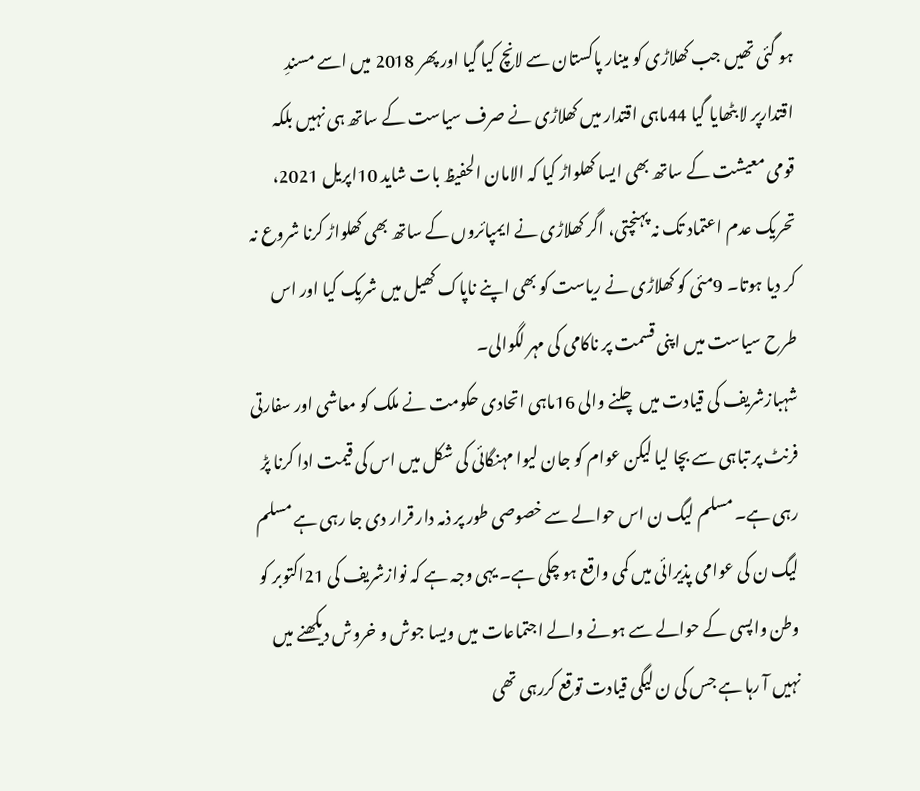ہو گئی تھیں جب کھلاڑی کو مینار پاکستان سے لانچ کیا گیا اور پھر 2018 میں اسے مسندِ اقتدارپر لا بٹھایا گیا 44ماہی اقتدار میں کھلاڑی نے صرف سیاست کے ساتھ ہی نہیں بلکہ قومی معیشت کے ساتھ بھی ایسا کھلواڑ کیا کہ الامان الحفیظ بات شاید 10اپریل 2021، تحریک عدم اعتماد تک نہ پہنچتی، اگر کھلاڑی نے ایمپائروں کے ساتھ بھی کھلواڑ کرنا شروع نہ کر دیا ہوتا۔ 9مئی کو کھلاڑی نے ریاست کو بھی اپنے ناپاک کھیل میں شریک کیا اور اس طرح سیاست میں اپنی قسمت پر ناکامی کی مہر لگوالی۔
شہبازشریف کی قیادت میں چلنے والی 16ماہی اتحادی حکومت نے ملک کو معاشی اور سفارتی فرنٹ پر تباہی سے بچا لیا لیکن عوام کو جان لیوا مہنگائی کی شکل میں اس کی قیمت ادا کرنا پڑ رہی ہے۔ مسلم لیگ ن اس حوالے سے خصوصی طور پر ذمہ دار قرار دی جا رہی ہے مسلم لیگ ن کی عوامی پذیرائی میں کمی واقع ہو چکی ہے۔ یہی وجہ ہے کہ نوازشریف کی 21اکتوبر کو وطن واپسی کے حوالے سے ہونے والے اجتماعات میں ویسا جوش و خروش دیکھنے میں نہیں آ رہا ہے جس کی ن لیگی قیادت توقع کررہی تھی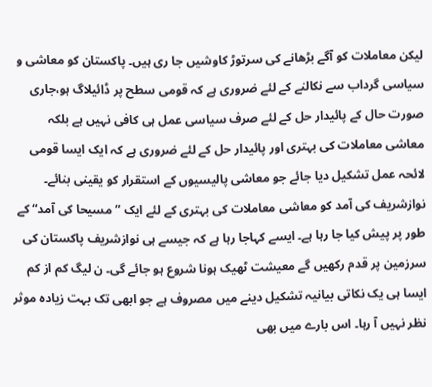لیکن معاملات کو آگے بڑھانے کی سرتوڑ کاوشیں جا ری ہیں۔ پاکستان کو معاشی و سیاسی گرداب سے نکالنے کے لئے ضروری ہے کہ قومی سطح پر ڈائیلاگ ہو،جاری صورت حال کے پائیدار حل کے لئے صرف سیاسی عمل ہی کافی نہیں ہے بلکہ معاشی معاملات کی بہتری اور پائیدار حل کے لئے ضروری ہے کہ ایک ایسا قومی لائحہ عمل تشکیل دیا جائے جو معاشی پالیسیوں کے استقرار کو یقینی بنائے۔
نوازشریف کی آمد کو معاشی معاملات کی بہتری کے لئے ایک ”مسیحا کی آمد“ کے طور پر پیش کیا جا رہا ہے۔ ایسے کہاجا رہا ہے کہ جیسے ہی نوازشریف پاکستان کی سرزمین پر قدم رکھیں گے معیشت ٹھیک ہونا شروع ہو جائے گی۔ ن لیگ کم از کم ایسا ہی یک نکاتی بیانیہ تشکیل دینے میں مصروف ہے جو ابھی تک بہت زیادہ موثر نظر نہیں آ رہا۔ اس بارے میں بھی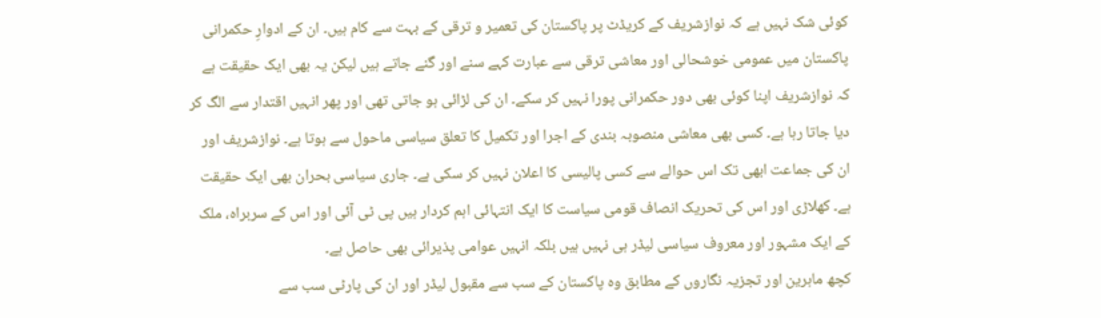کوئی شک نہیں ہے کہ نوازشریف کے کریڈٹ پر پاکستان کی تعمیر و ترقی کے بہت سے کام ہیں۔ ان کے ادوارِ حکمرانی پاکستان میں عمومی خوشحالی اور معاشی ترقی سے عبارت کہے سنے اور گنے جاتے ہیں لیکن یہ بھی ایک حقیقت ہے کہ نوازشریف اپنا کوئی بھی دور حکمرانی پورا نہیں کر سکے۔ ان کی لڑائی ہو جاتی تھی اور پھر انہیں اقتدار سے الگ کر دیا جاتا رہا ہے۔ کسی بھی معاشی منصوبہ بندی کے اجرا اور تکمیل کا تعلق سیاسی ماحول سے ہوتا ہے۔ نوازشریف اور ان کی جماعت ابھی تک اس حوالے سے کسی پالیسی کا اعلان نہیں کر سکی ہے۔ جاری سیاسی بحران بھی ایک حقیقت ہے۔ کھلاڑی اور اس کی تحریک انصاف قومی سیاست کا ایک انتہائی اہم کردار ہیں پی ٹی آئی اور اس کے سربراہ، ملک کے ایک مشہور اور معروف سیاسی لیڈر ہی نہیں ہیں بلکہ انہیں عوامی پذیرائی بھی حاصل ہے۔
کچھ ماہرین اور تجزیہ نگاروں کے مطابق وہ پاکستان کے سب سے مقبول لیڈر اور ان کی پارٹی سب سے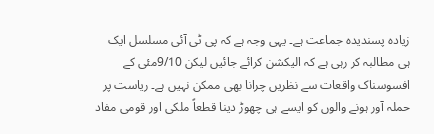زیادہ پسندیدہ جماعت ہے۔ یہی وجہ ہے کہ پی ٹی آئی مسلسل ایک ہی مطالبہ کر رہی ہے کہ الیکشن کرائے جائیں لیکن 9/10مئی کے افسوسناک واقعات سے نظریں چرانا بھی ممکن نہیں ہے۔ ریاست پر حملہ آور ہونے والوں کو ایسے ہی چھوڑ دینا قطعاً ملکی اور قومی مفاد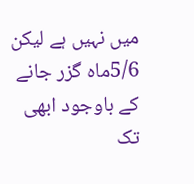میں نہیں ہے لیکن 5/6ماہ گزر جانے کے باوجود ابھی تک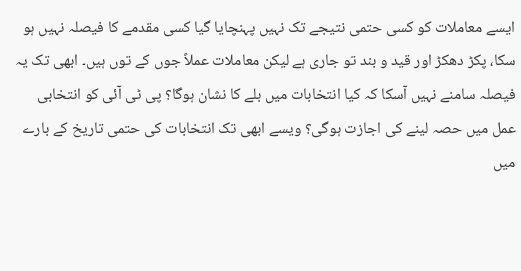ایسے معاملات کو کسی حتمی نتیجے تک نہیں پہنچایا گیا کسی مقدمے کا فیصلہ نہیں ہو سکا، پکڑ دھکڑ اور قید و بند تو جاری ہے لیکن معاملات عملاً جوں کے توں ہیں۔ ابھی تک یہ فیصلہ سامنے نہیں آسکا کہ کیا انتخابات میں بلے کا نشان ہوگا؟ پی ٹی آئی کو انتخابی عمل میں حصہ لینے کی اجازت ہوگی؟ ویسے ابھی تک انتخابات کی حتمی تاریخ کے بارے میں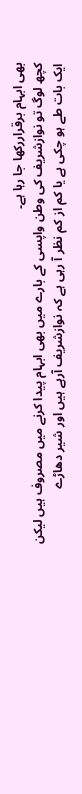بھی ابہام برقراررکھا جا رہا ہے۔
کچھ لوگ تو نوازشریف کی وطن واپسی کے بارے میں بھی ابہام پیدا کرنے میں مصروف ہیں لیکن ایک بات طے ہو چکی ہے یا کم از کم نظر آ رہی ہے کہ نوازشریف آرہے ہیں اور شیر دھاڑے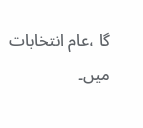گا ،عام انتخابات میں۔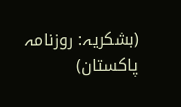(بشکریہ: روزنامہ پاکستان)